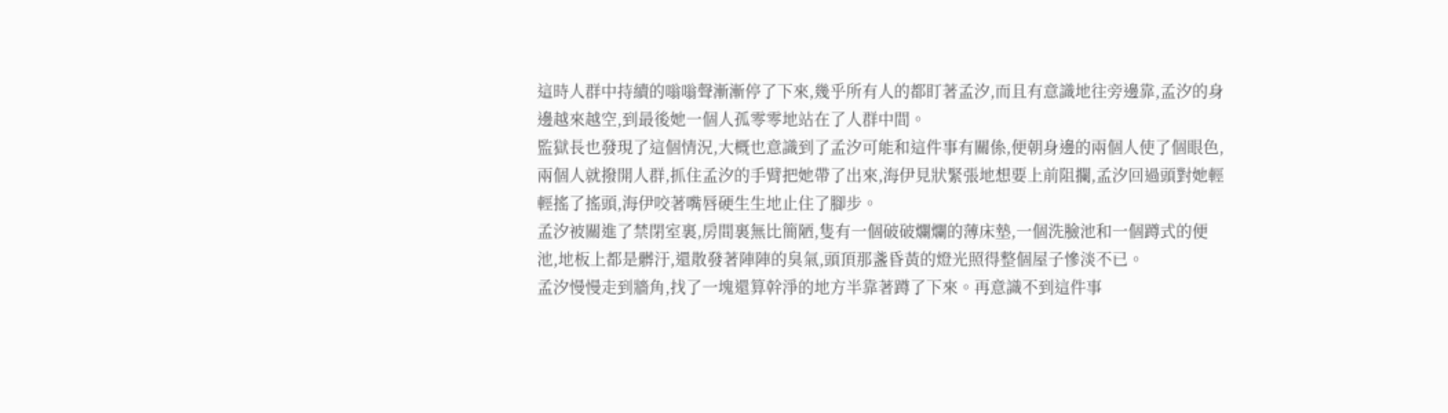這時人群中持續的嗡嗡聲漸漸停了下來,幾乎所有人的都盯著孟汐,而且有意識地往旁邊靠,孟汐的身邊越來越空,到最後她一個人孤零零地站在了人群中間。
監獄長也發現了這個情況,大概也意識到了孟汐可能和這件事有關係,便朝身邊的兩個人使了個眼色,兩個人就撥開人群,抓住孟汐的手臂把她帶了出來,海伊見狀緊張地想要上前阻攔,孟汐回過頭對她輕輕搖了搖頭,海伊咬著嘴唇硬生生地止住了腳步。
孟汐被關進了禁閉室裏,房間裏無比簡陋,隻有一個破破爛爛的薄床墊,一個洗臉池和一個蹲式的便池,地板上都是髒汙,還散發著陣陣的臭氣,頭頂那盞昏黃的燈光照得整個屋子慘淡不已。
孟汐慢慢走到牆角,找了一塊還算幹淨的地方半靠著蹲了下來。再意識不到這件事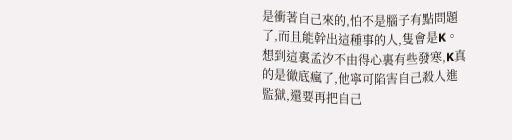是衝著自己來的,怕不是腦子有點問題了,而且能幹出這種事的人,隻會是K。
想到這裏孟汐不由得心裏有些發寒,K真的是徹底瘋了,他寧可陷害自己殺人進監獄,還要再把自己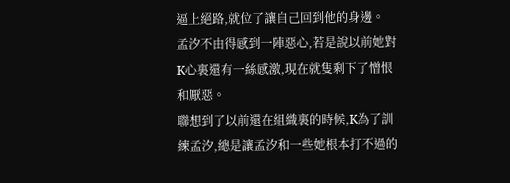逼上絕路,就位了讓自己回到他的身邊。
孟汐不由得感到一陣惡心,若是說以前她對K心裏還有一絲感激,現在就隻剩下了憎恨和厭惡。
聯想到了以前還在組織裏的時候,K為了訓練孟汐,總是讓孟汐和一些她根本打不過的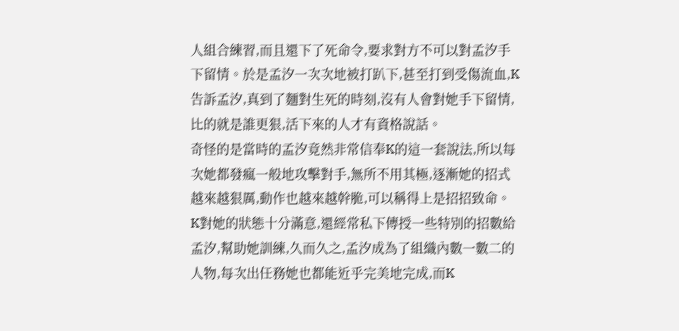人組合練習,而且還下了死命令,要求對方不可以對孟汐手下留情。於是孟汐一次次地被打趴下,甚至打到受傷流血,K告訴孟汐,真到了麵對生死的時刻,沒有人會對她手下留情,比的就是誰更狠,活下來的人才有資格說話。
奇怪的是當時的孟汐竟然非常信奉K的這一套說法,所以每次她都發瘋一般地攻擊對手,無所不用其極,逐漸她的招式越來越狠厲,動作也越來越幹脆,可以稱得上是招招致命。
K對她的狀態十分滿意,還經常私下傳授一些特別的招數給孟汐,幫助她訓練,久而久之,孟汐成為了組織內數一數二的人物,每次出任務她也都能近乎完美地完成,而K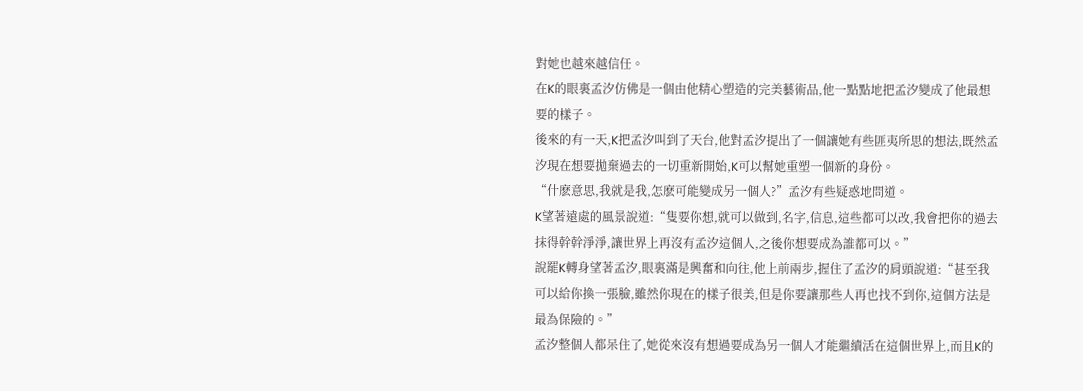對她也越來越信任。
在K的眼裏孟汐仿佛是一個由他精心塑造的完美藝術品,他一點點地把孟汐變成了他最想要的樣子。
後來的有一天,K把孟汐叫到了天台,他對孟汐提出了一個讓她有些匪夷所思的想法,既然孟汐現在想要拋棄過去的一切重新開始,K可以幫她重塑一個新的身份。
“什麽意思,我就是我,怎麽可能變成另一個人?”孟汐有些疑惑地問道。
K望著遠處的風景說道:“隻要你想,就可以做到,名字,信息,這些都可以改,我會把你的過去抹得幹幹淨淨,讓世界上再沒有孟汐這個人,之後你想要成為誰都可以。”
說罷K轉身望著孟汐,眼裏滿是興奮和向往,他上前兩步,握住了孟汐的肩頭說道:“甚至我可以給你換一張臉,雖然你現在的樣子很美,但是你要讓那些人再也找不到你,這個方法是最為保險的。”
孟汐整個人都呆住了,她從來沒有想過要成為另一個人才能繼續活在這個世界上,而且K的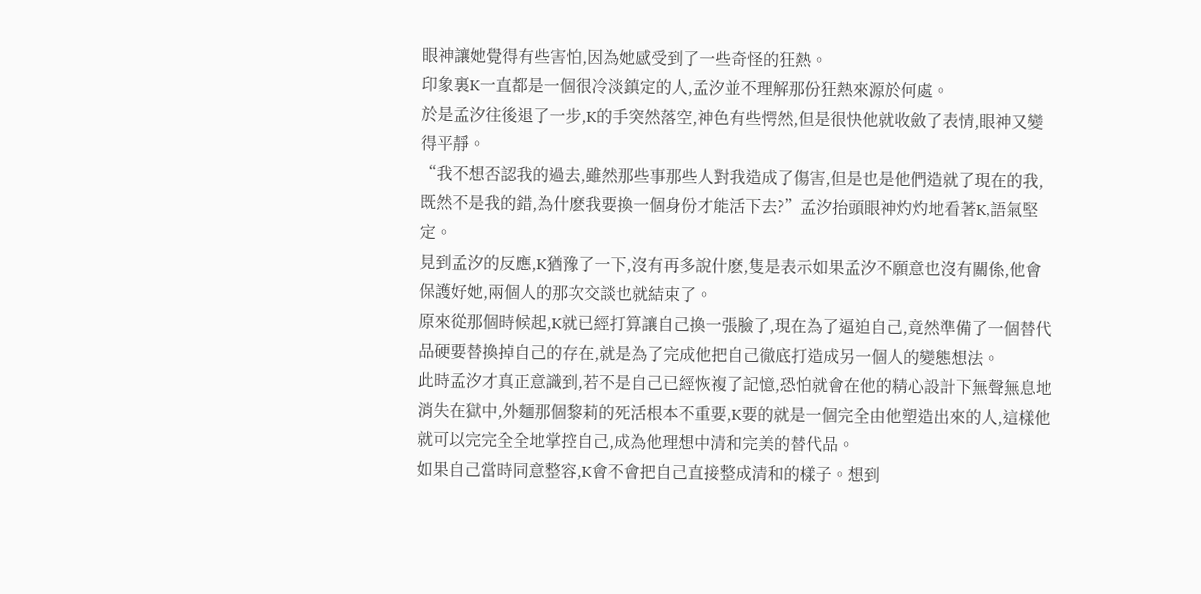眼神讓她覺得有些害怕,因為她感受到了一些奇怪的狂熱。
印象裏K一直都是一個很冷淡鎮定的人,孟汐並不理解那份狂熱來源於何處。
於是孟汐往後退了一步,K的手突然落空,神色有些愕然,但是很快他就收斂了表情,眼神又變得平靜。
“我不想否認我的過去,雖然那些事那些人對我造成了傷害,但是也是他們造就了現在的我,既然不是我的錯,為什麽我要換一個身份才能活下去?”孟汐抬頭眼神灼灼地看著K,語氣堅定。
見到孟汐的反應,K猶豫了一下,沒有再多說什麽,隻是表示如果孟汐不願意也沒有關係,他會保護好她,兩個人的那次交談也就結束了。
原來從那個時候起,K就已經打算讓自己換一張臉了,現在為了逼迫自己,竟然準備了一個替代品硬要替換掉自己的存在,就是為了完成他把自己徹底打造成另一個人的變態想法。
此時孟汐才真正意識到,若不是自己已經恢複了記憶,恐怕就會在他的精心設計下無聲無息地消失在獄中,外麵那個黎莉的死活根本不重要,K要的就是一個完全由他塑造出來的人,這樣他就可以完完全全地掌控自己,成為他理想中清和完美的替代品。
如果自己當時同意整容,K會不會把自己直接整成清和的樣子。想到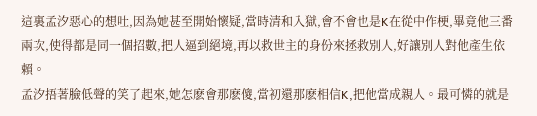這裏孟汐惡心的想吐,因為她甚至開始懷疑,當時清和入獄,會不會也是K在從中作梗,畢竟他三番兩次,使得都是同一個招數,把人逼到絕境,再以救世主的身份來拯救別人,好讓別人對他產生依賴。
孟汐捂著臉低聲的笑了起來,她怎麽會那麽傻,當初還那麽相信K,把他當成親人。最可憐的就是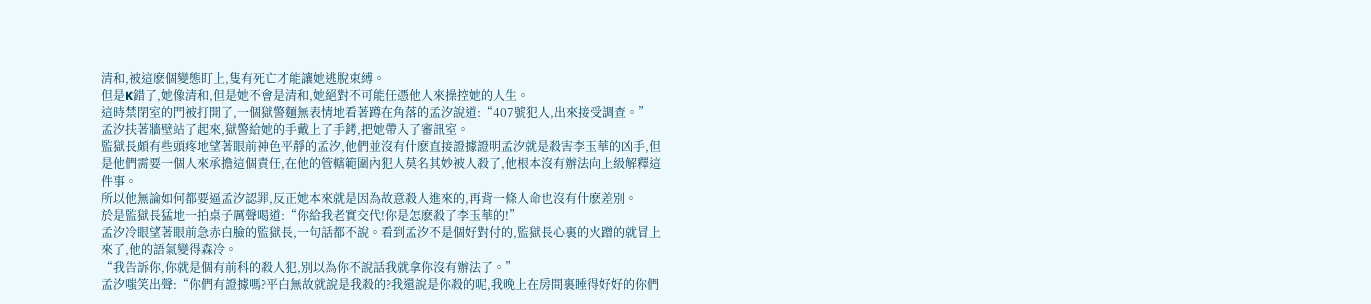清和,被這麽個變態盯上,隻有死亡才能讓她逃脫束縛。
但是K錯了,她像清和,但是她不會是清和,她絕對不可能任憑他人來操控她的人生。
這時禁閉室的門被打開了,一個獄警麵無表情地看著蹲在角落的孟汐說道:“407號犯人,出來接受調查。”
孟汐扶著牆壁站了起來,獄警給她的手戴上了手銬,把她帶入了審訊室。
監獄長頗有些頭疼地望著眼前神色平靜的孟汐,他們並沒有什麽直接證據證明孟汐就是殺害李玉華的凶手,但是他們需要一個人來承擔這個責任,在他的管轄範圍內犯人莫名其妙被人殺了,他根本沒有辦法向上級解釋這件事。
所以他無論如何都要逼孟汐認罪,反正她本來就是因為故意殺人進來的,再背一條人命也沒有什麽差別。
於是監獄長猛地一拍桌子厲聲喝道:“你給我老實交代!你是怎麽殺了李玉華的!”
孟汐冷眼望著眼前急赤白臉的監獄長,一句話都不說。看到孟汐不是個好對付的,監獄長心裏的火蹭的就冒上來了,他的語氣變得森冷。
“我告訴你,你就是個有前科的殺人犯,別以為你不說話我就拿你沒有辦法了。”
孟汐嗤笑出聲:“你們有證據嗎?平白無故就說是我殺的?我還說是你殺的呢,我晚上在房間裏睡得好好的你們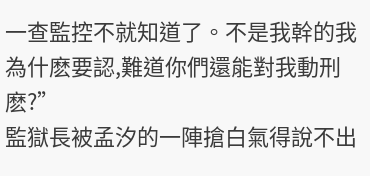一查監控不就知道了。不是我幹的我為什麽要認,難道你們還能對我動刑麽?”
監獄長被孟汐的一陣搶白氣得說不出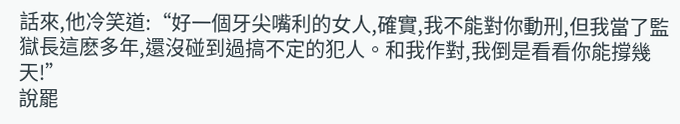話來,他冷笑道:“好一個牙尖嘴利的女人,確實,我不能對你動刑,但我當了監獄長這麽多年,還沒碰到過搞不定的犯人。和我作對,我倒是看看你能撐幾天!”
說罷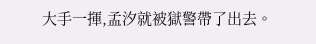大手一揮,孟汐就被獄警帶了出去。